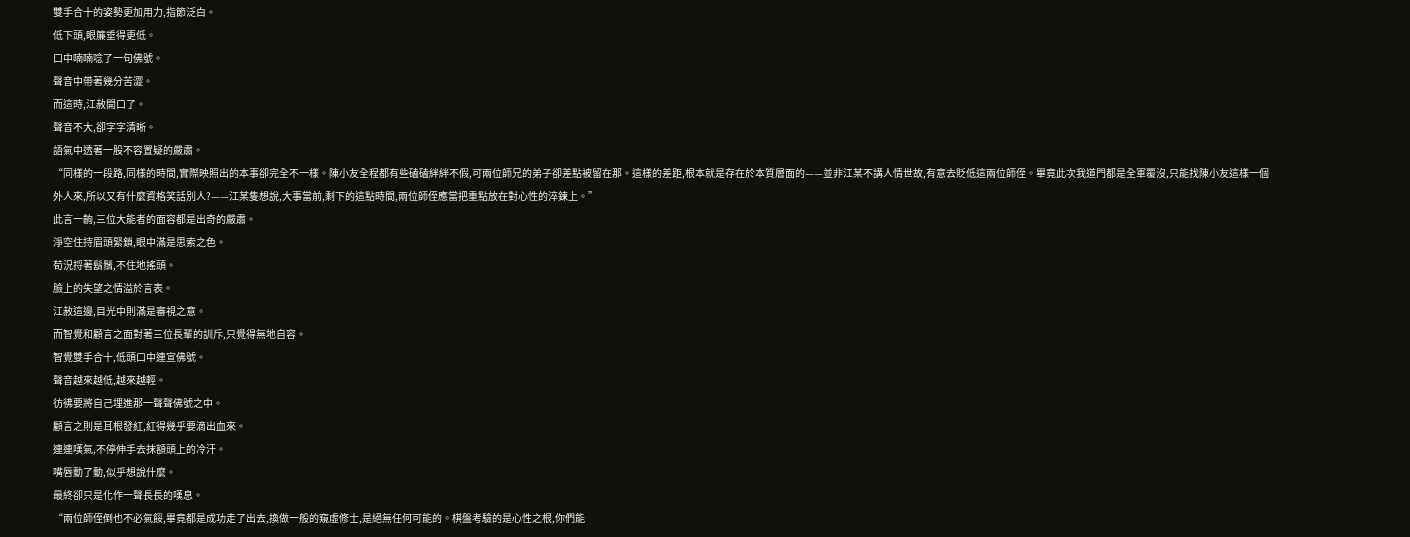雙手合十的姿勢更加用力,指節泛白。
低下頭,眼簾垂得更低。
口中喃喃唸了一句佛號。
聲音中帶著幾分苦澀。
而這時,江赦開口了。
聲音不大,卻字字清晰。
語氣中透著一股不容置疑的嚴肅。
“同樣的一段路,同樣的時間,實際映照出的本事卻完全不一樣。陳小友全程都有些磕磕絆絆不假,可兩位師兄的弟子卻差點被留在那。這樣的差距,根本就是存在於本質層面的——並非江某不講人情世故,有意去貶低這兩位師侄。畢竟此次我道門都是全軍覆沒,只能找陳小友這樣一個外人來,所以又有什麼資格笑話別人?——江某隻想說,大事當前,剩下的這點時間,兩位師侄應當把重點放在對心性的淬鍊上。”
此言一齣,三位大能者的面容都是出奇的嚴肅。
淨空住持眉頭緊鎖,眼中滿是思索之色。
荀況捋著鬍鬚,不住地搖頭。
臉上的失望之情溢於言表。
江赦這邊,目光中則滿是審視之意。
而智覺和顧言之面對著三位長輩的訓斥,只覺得無地自容。
智覺雙手合十,低頭口中連宣佛號。
聲音越來越低,越來越輕。
彷彿要將自己埋進那一聲聲佛號之中。
顧言之則是耳根發紅,紅得幾乎要滴出血來。
連連嘆氣,不停伸手去抹額頭上的冷汗。
嘴唇動了動,似乎想說什麼。
最終卻只是化作一聲長長的嘆息。
“兩位師侄倒也不必氣餒,畢竟都是成功走了出去,換做一般的窺虛修士,是絕無任何可能的。棋盤考驗的是心性之根,你們能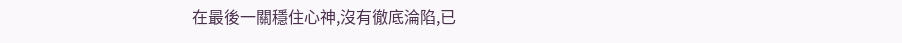在最後一關穩住心神,沒有徹底淪陷,已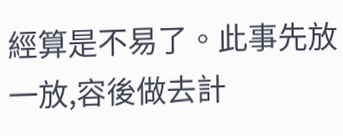經算是不易了。此事先放一放,容後做去計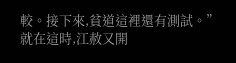較。接下來,貧道這裡還有測試。”
就在這時,江赦又開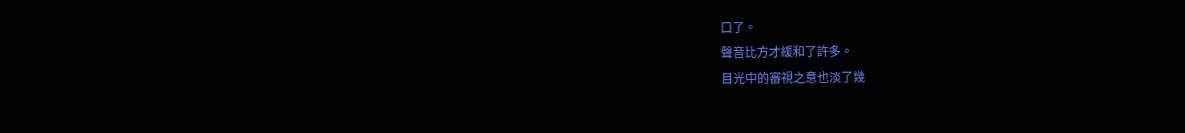口了。
聲音比方才緩和了許多。
目光中的審視之意也淡了幾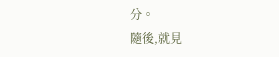分。
隨後,就見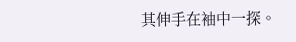其伸手在袖中一探。